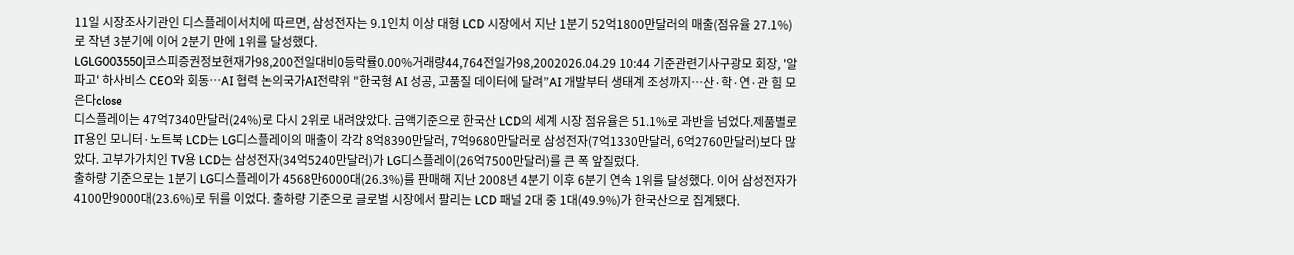11일 시장조사기관인 디스플레이서치에 따르면, 삼성전자는 9.1인치 이상 대형 LCD 시장에서 지난 1분기 52억1800만달러의 매출(점유율 27.1%)로 작년 3분기에 이어 2분기 만에 1위를 달성했다.
LGLG003550|코스피증권정보현재가98,200전일대비0등락률0.00%거래량44,764전일가98,2002026.04.29 10:44 기준관련기사구광모 회장, '알파고' 하사비스 CEO와 회동…AI 협력 논의국가AI전략위 "한국형 AI 성공, 고품질 데이터에 달려”AI 개발부터 생태계 조성까지…산·학·연·관 힘 모은다close
디스플레이는 47억7340만달러(24%)로 다시 2위로 내려앉았다. 금액기준으로 한국산 LCD의 세계 시장 점유율은 51.1%로 과반을 넘었다.제품별로 IT용인 모니터·노트북 LCD는 LG디스플레이의 매출이 각각 8억8390만달러, 7억9680만달러로 삼성전자(7억1330만달러, 6억2760만달러)보다 많았다. 고부가가치인 TV용 LCD는 삼성전자(34억5240만달러)가 LG디스플레이(26억7500만달러)를 큰 폭 앞질렀다.
출하량 기준으로는 1분기 LG디스플레이가 4568만6000대(26.3%)를 판매해 지난 2008년 4분기 이후 6분기 연속 1위를 달성했다. 이어 삼성전자가 4100만9000대(23.6%)로 뒤를 이었다. 출하량 기준으로 글로벌 시장에서 팔리는 LCD 패널 2대 중 1대(49.9%)가 한국산으로 집계됐다.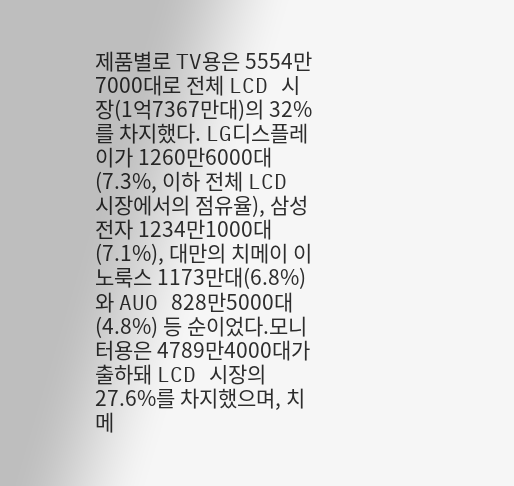제품별로 TV용은 5554만7000대로 전체 LCD 시장(1억7367만대)의 32%를 차지했다. LG디스플레이가 1260만6000대(7.3%, 이하 전체 LCD 시장에서의 점유율), 삼성전자 1234만1000대(7.1%), 대만의 치메이 이노룩스 1173만대(6.8%)와 AUO 828만5000대(4.8%) 등 순이었다.모니터용은 4789만4000대가 출하돼 LCD 시장의 27.6%를 차지했으며, 치메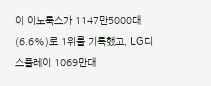이 이노룩스가 1147만5000대(6.6%)로 1위를 기록했고, LG디스플레이 1069만대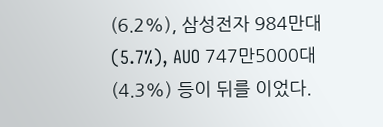(6.2%), 삼성전자 984만대(5.7%), AUO 747만5000대(4.3%) 등이 뒤를 이었다.